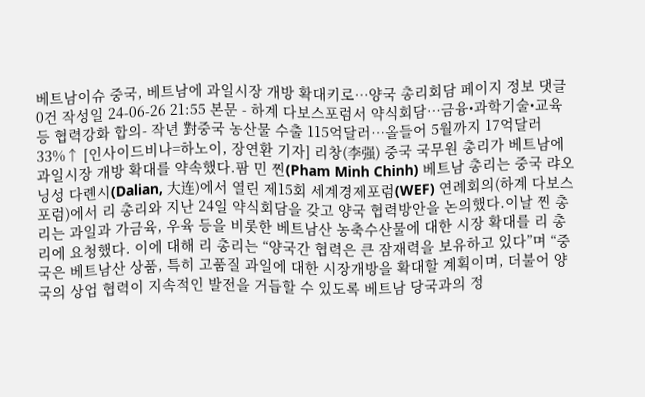베트남이슈 중국, 베트남에 과일시장 개방 확대키로…양국 총리회담 페이지 정보 댓글 0건 작성일 24-06-26 21:55 본문 - 하계 다보스포럼서 약식회담…금융•과학기술•교육 등 협력강화 합의- 작년 對중국 농산물 수출 115억달러…올들어 5월까지 17억달러 33%↑ [인사이드비나=하노이, 장연환 기자] 리창(李强) 중국 국무원 총리가 베트남에 과일시장 개방 확대를 약속했다.팜 민 찐(Pham Minh Chinh) 베트남 총리는 중국 랴오닝성 다롄시(Dalian, 大连)에서 열린 제15회 세계경제포럼(WEF) 연례회의(하계 다보스포럼)에서 리 총리와 지난 24일 약식회담을 갖고 양국 협력방안을 논의했다.이날 찐 총리는 과일과 가금육, 우육 등을 비롯한 베트남산 농축수산물에 대한 시장 확대를 리 총리에 요청했다. 이에 대해 리 총리는 “양국간 협력은 큰 잠재력을 보유하고 있다”며 “중국은 베트남산 상품, 특히 고품질 과일에 대한 시장개방을 확대할 계획이며, 더불어 양국의 상업 협력이 지속적인 발전을 거듭할 수 있도록 베트남 당국과의 정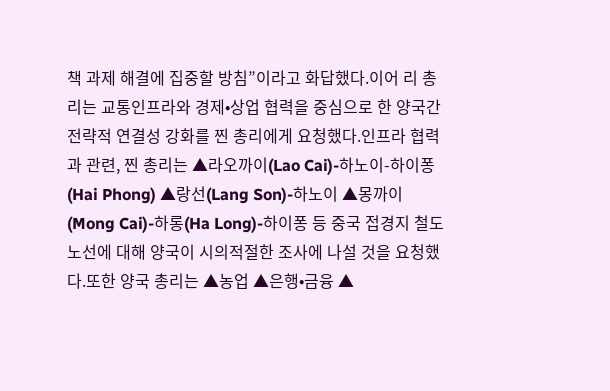책 과제 해결에 집중할 방침”이라고 화답했다.이어 리 총리는 교통인프라와 경제•상업 협력을 중심으로 한 양국간 전략적 연결성 강화를 찐 총리에게 요청했다.인프라 협력과 관련, 찐 총리는 ▲라오까이(Lao Cai)-하노이-하이퐁(Hai Phong) ▲랑선(Lang Son)-하노이 ▲몽까이(Mong Cai)-하롱(Ha Long)-하이퐁 등 중국 접경지 철도 노선에 대해 양국이 시의적절한 조사에 나설 것을 요청했다.또한 양국 총리는 ▲농업 ▲은행•금융 ▲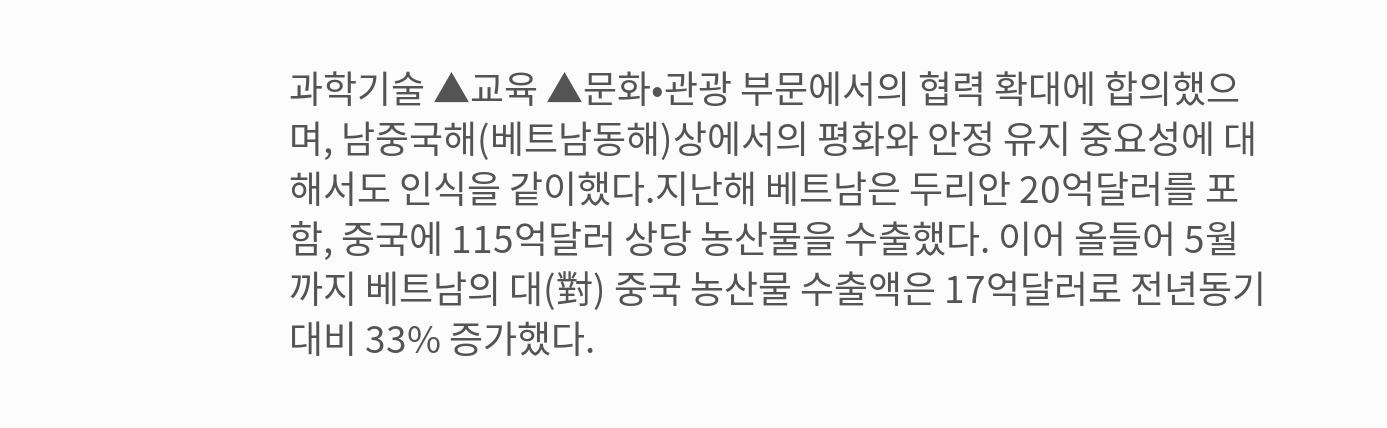과학기술 ▲교육 ▲문화•관광 부문에서의 협력 확대에 합의했으며, 남중국해(베트남동해)상에서의 평화와 안정 유지 중요성에 대해서도 인식을 같이했다.지난해 베트남은 두리안 20억달러를 포함, 중국에 115억달러 상당 농산물을 수출했다. 이어 올들어 5월까지 베트남의 대(對) 중국 농산물 수출액은 17억달러로 전년동기대비 33% 증가했다.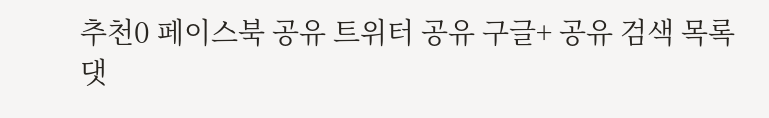추천0 페이스북 공유 트위터 공유 구글+ 공유 검색 목록 댓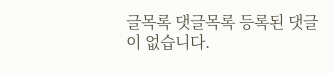글목록 댓글목록 등록된 댓글이 없습니다.